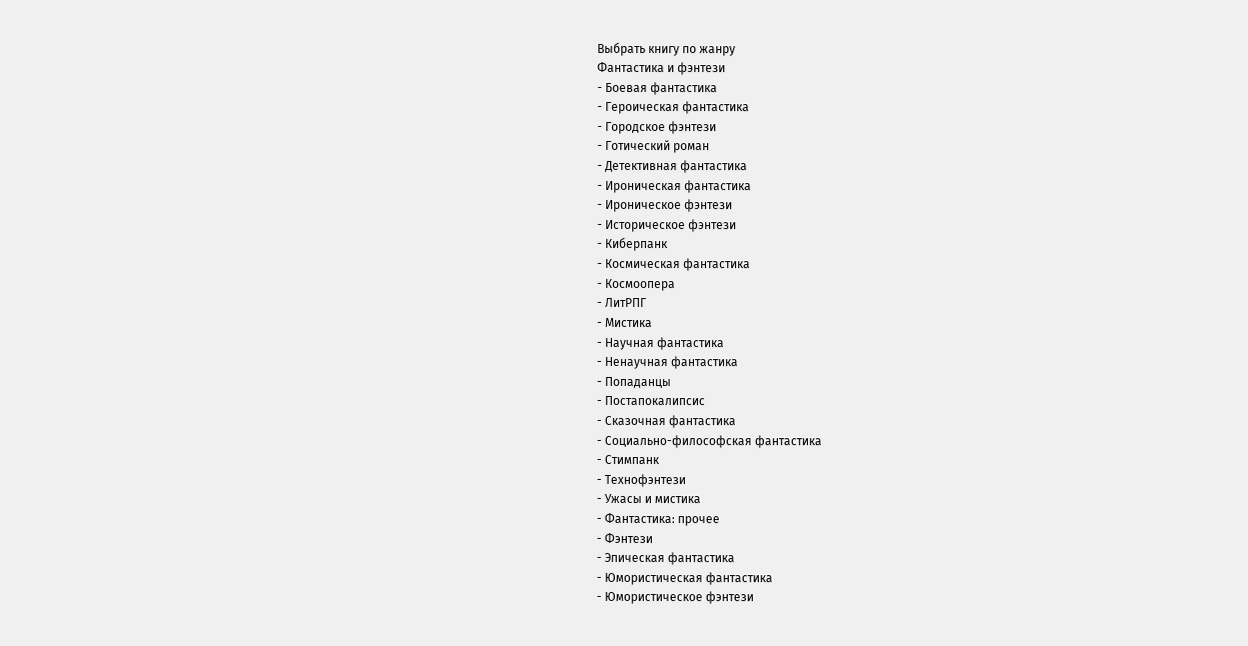Выбрать книгу по жанру
Фантастика и фэнтези
- Боевая фантастика
- Героическая фантастика
- Городское фэнтези
- Готический роман
- Детективная фантастика
- Ироническая фантастика
- Ироническое фэнтези
- Историческое фэнтези
- Киберпанк
- Космическая фантастика
- Космоопера
- ЛитРПГ
- Мистика
- Научная фантастика
- Ненаучная фантастика
- Попаданцы
- Постапокалипсис
- Сказочная фантастика
- Социально-философская фантастика
- Стимпанк
- Технофэнтези
- Ужасы и мистика
- Фантастика: прочее
- Фэнтези
- Эпическая фантастика
- Юмористическая фантастика
- Юмористическое фэнтези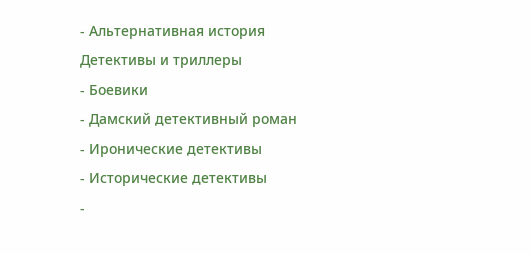- Альтернативная история
Детективы и триллеры
- Боевики
- Дамский детективный роман
- Иронические детективы
- Исторические детективы
-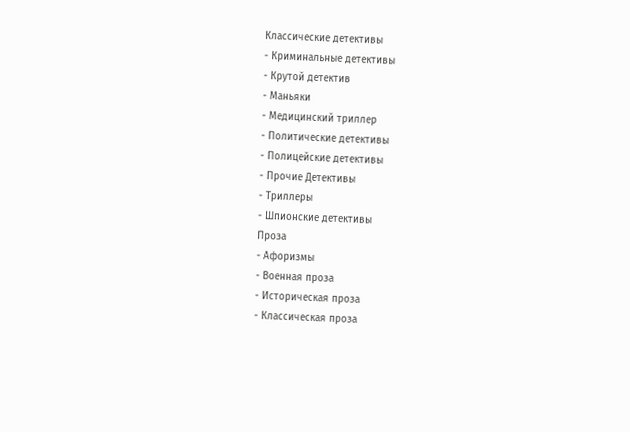Классические детективы
- Криминальные детективы
- Крутой детектив
- Маньяки
- Медицинский триллер
- Политические детективы
- Полицейские детективы
- Прочие Детективы
- Триллеры
- Шпионские детективы
Проза
- Афоризмы
- Военная проза
- Историческая проза
- Классическая проза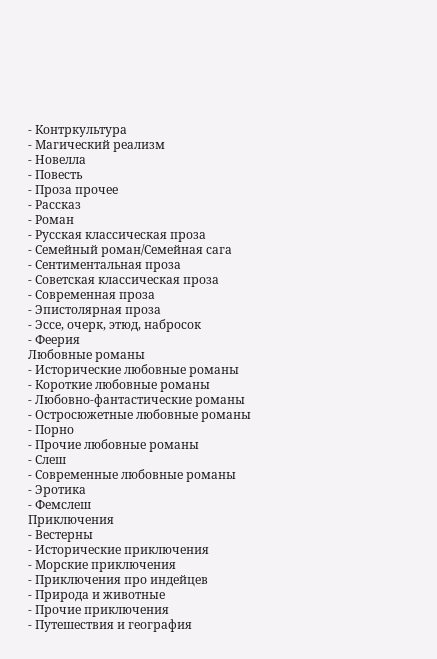- Контркультура
- Магический реализм
- Новелла
- Повесть
- Проза прочее
- Рассказ
- Роман
- Русская классическая проза
- Семейный роман/Семейная сага
- Сентиментальная проза
- Советская классическая проза
- Современная проза
- Эпистолярная проза
- Эссе, очерк, этюд, набросок
- Феерия
Любовные романы
- Исторические любовные романы
- Короткие любовные романы
- Любовно-фантастические романы
- Остросюжетные любовные романы
- Порно
- Прочие любовные романы
- Слеш
- Современные любовные романы
- Эротика
- Фемслеш
Приключения
- Вестерны
- Исторические приключения
- Морские приключения
- Приключения про индейцев
- Природа и животные
- Прочие приключения
- Путешествия и география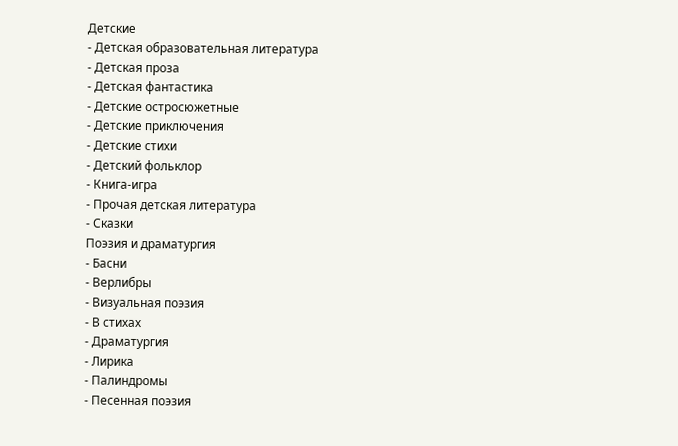Детские
- Детская образовательная литература
- Детская проза
- Детская фантастика
- Детские остросюжетные
- Детские приключения
- Детские стихи
- Детский фольклор
- Книга-игра
- Прочая детская литература
- Сказки
Поэзия и драматургия
- Басни
- Верлибры
- Визуальная поэзия
- В стихах
- Драматургия
- Лирика
- Палиндромы
- Песенная поэзия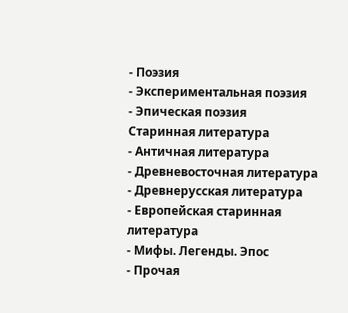- Поэзия
- Экспериментальная поэзия
- Эпическая поэзия
Старинная литература
- Античная литература
- Древневосточная литература
- Древнерусская литература
- Европейская старинная литература
- Мифы. Легенды. Эпос
- Прочая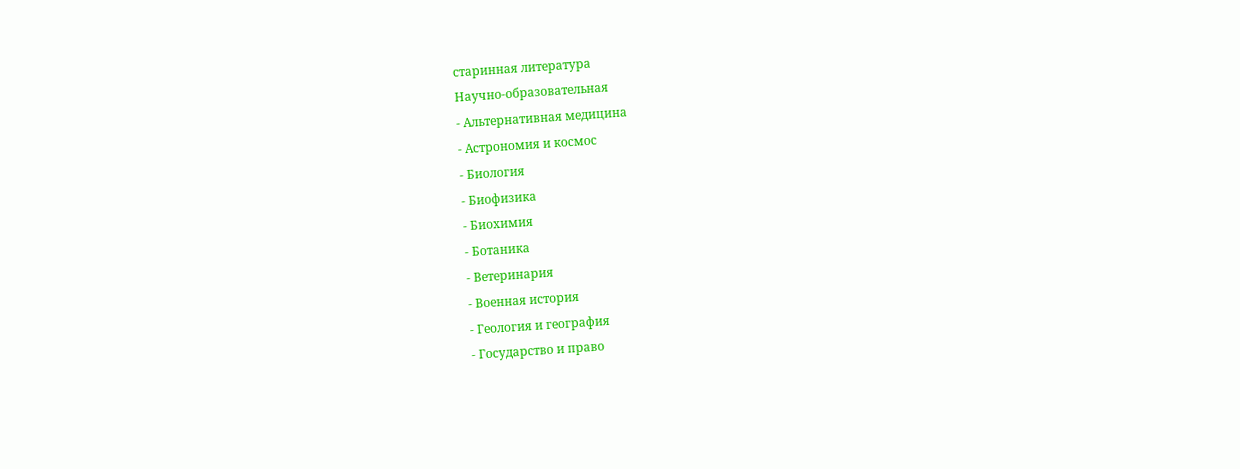старинная литература
Научно-образовательная
- Альтернативная медицина
- Астрономия и космос
- Биология
- Биофизика
- Биохимия
- Ботаника
- Ветеринария
- Военная история
- Геология и география
- Государство и право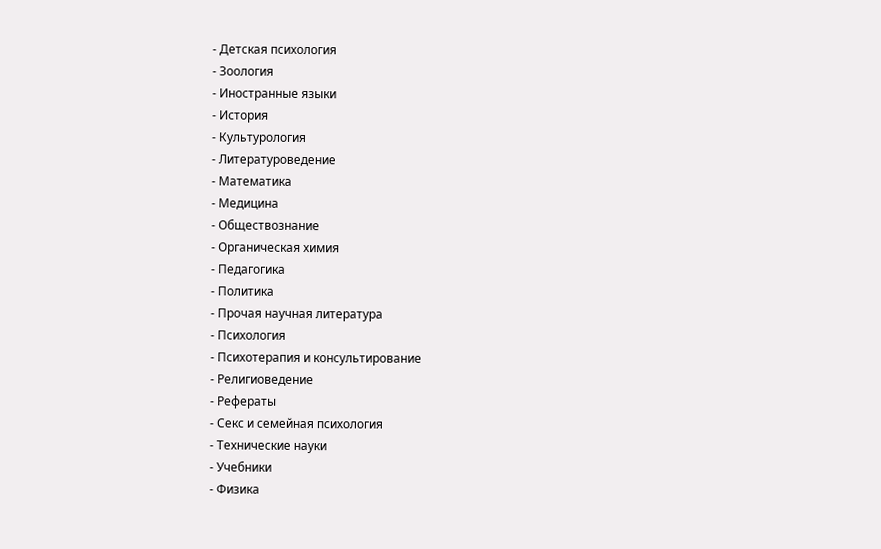- Детская психология
- Зоология
- Иностранные языки
- История
- Культурология
- Литературоведение
- Математика
- Медицина
- Обществознание
- Органическая химия
- Педагогика
- Политика
- Прочая научная литература
- Психология
- Психотерапия и консультирование
- Религиоведение
- Рефераты
- Секс и семейная психология
- Технические науки
- Учебники
- Физика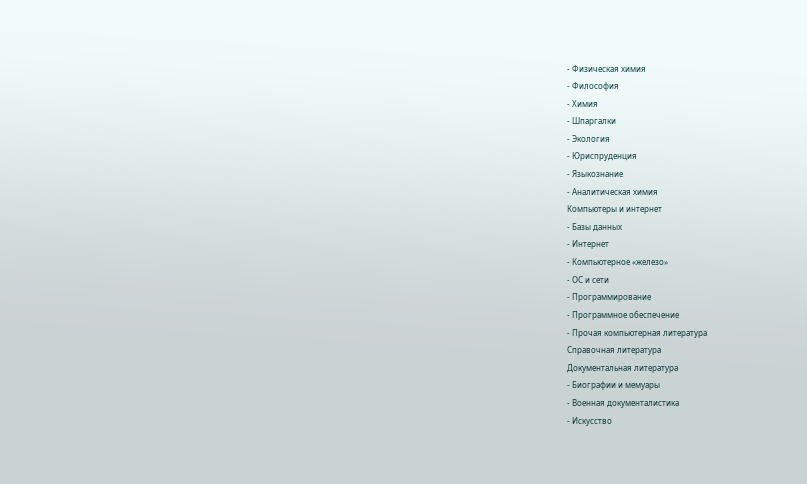- Физическая химия
- Философия
- Химия
- Шпаргалки
- Экология
- Юриспруденция
- Языкознание
- Аналитическая химия
Компьютеры и интернет
- Базы данных
- Интернет
- Компьютерное «железо»
- ОС и сети
- Программирование
- Программное обеспечение
- Прочая компьютерная литература
Справочная литература
Документальная литература
- Биографии и мемуары
- Военная документалистика
- Искусство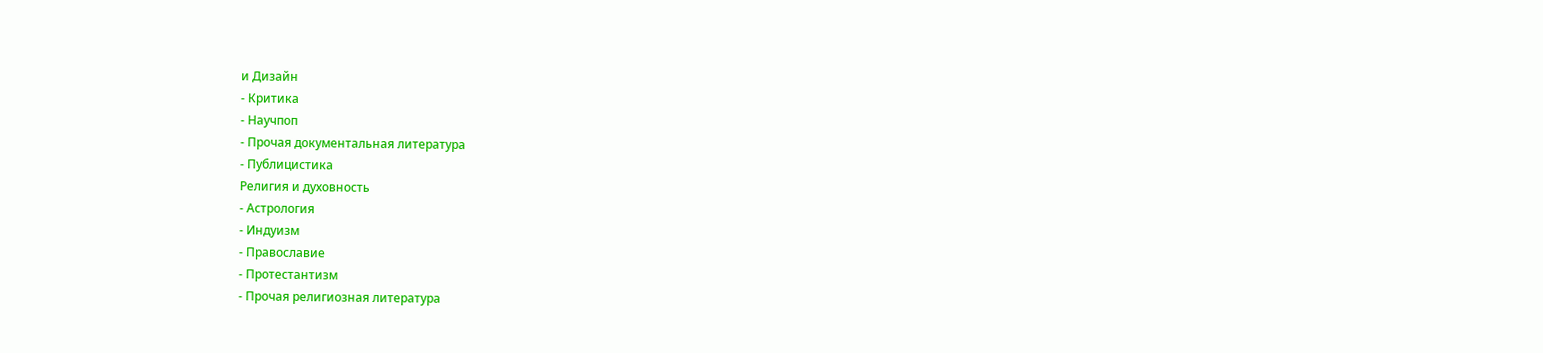и Дизайн
- Критика
- Научпоп
- Прочая документальная литература
- Публицистика
Религия и духовность
- Астрология
- Индуизм
- Православие
- Протестантизм
- Прочая религиозная литература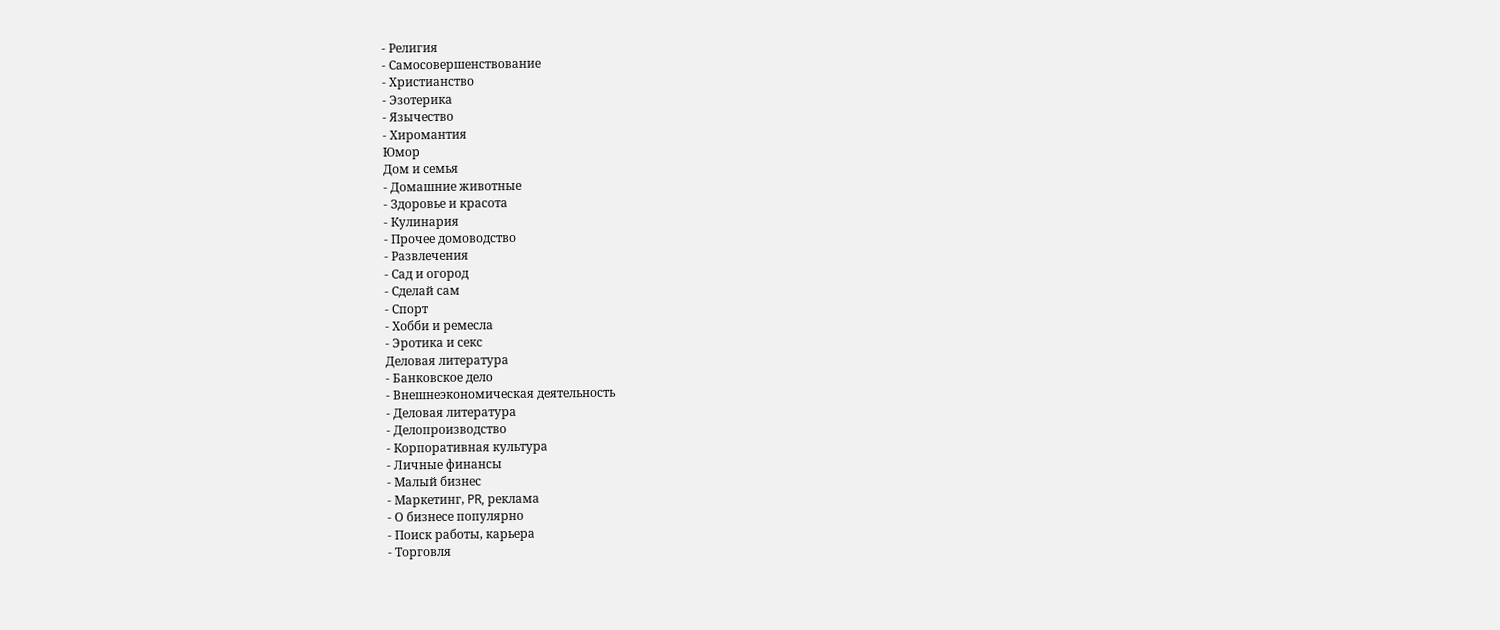- Религия
- Самосовершенствование
- Христианство
- Эзотерика
- Язычество
- Хиромантия
Юмор
Дом и семья
- Домашние животные
- Здоровье и красота
- Кулинария
- Прочее домоводство
- Развлечения
- Сад и огород
- Сделай сам
- Спорт
- Хобби и ремесла
- Эротика и секс
Деловая литература
- Банковское дело
- Внешнеэкономическая деятельность
- Деловая литература
- Делопроизводство
- Корпоративная культура
- Личные финансы
- Малый бизнес
- Маркетинг, PR, реклама
- О бизнесе популярно
- Поиск работы, карьера
- Торговля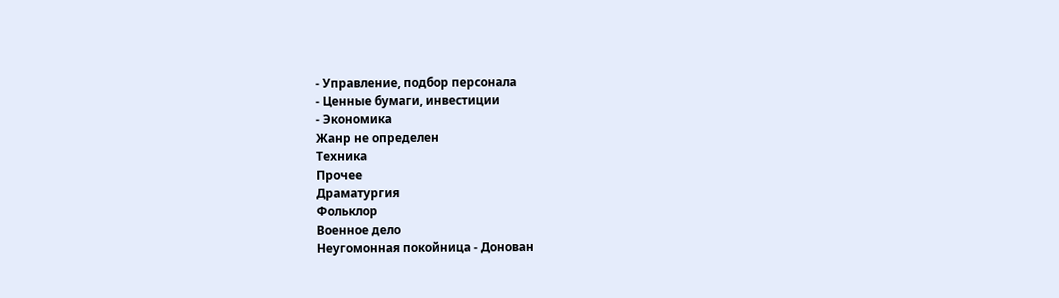- Управление, подбор персонала
- Ценные бумаги, инвестиции
- Экономика
Жанр не определен
Техника
Прочее
Драматургия
Фольклор
Военное дело
Неугомонная покойница - Донован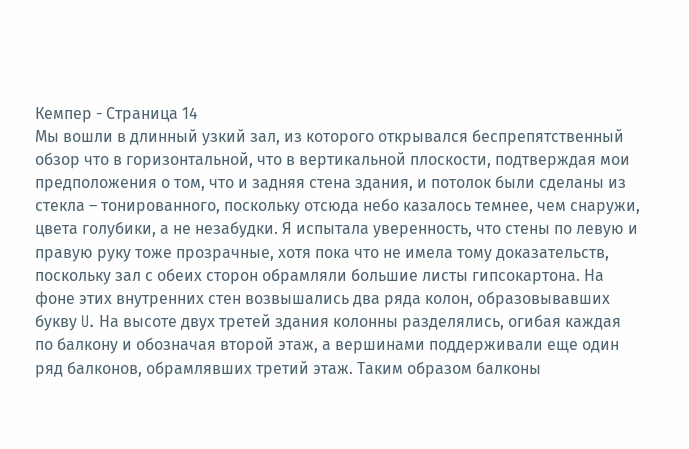Кемпер - Страница 14
Мы вошли в длинный узкий зал, из которого открывался беспрепятственный обзор что в горизонтальной, что в вертикальной плоскости, подтверждая мои предположения о том, что и задняя стена здания, и потолок были сделаны из стекла – тонированного, поскольку отсюда небо казалось темнее, чем снаружи, цвета голубики, а не незабудки. Я испытала уверенность, что стены по левую и правую руку тоже прозрачные, хотя пока что не имела тому доказательств, поскольку зал с обеих сторон обрамляли большие листы гипсокартона. На фоне этих внутренних стен возвышались два ряда колон, образовывавших букву U. На высоте двух третей здания колонны разделялись, огибая каждая по балкону и обозначая второй этаж, а вершинами поддерживали еще один ряд балконов, обрамлявших третий этаж. Таким образом балконы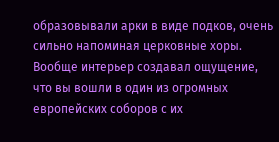образовывали арки в виде подков, очень сильно напоминая церковные хоры. Вообще интерьер создавал ощущение, что вы вошли в один из огромных европейских соборов с их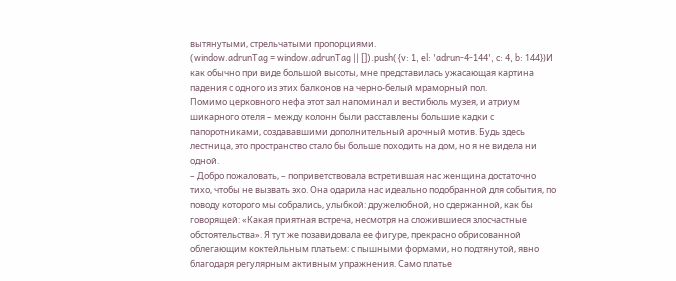вытянутыми, стрельчатыми пропорциями.
(window.adrunTag = window.adrunTag || []).push({v: 1, el: 'adrun-4-144', c: 4, b: 144})И как обычно при виде большой высоты, мне представилась ужасающая картина падения с одного из этих балконов на черно-белый мраморный пол.
Помимо церковного нефа этот зал напоминал и вестибюль музея, и атриум шикарного отеля – между колонн были расставлены большие кадки с папоротниками, создававшими дополнительный арочный мотив. Будь здесь лестница, это пространство стало бы больше походить на дом, но я не видела ни одной.
– Добро пожаловать, – поприветствовала встретившая нас женщина достаточно тихо, чтобы не вызвать эхо. Она одарила нас идеально подобранной для события, по поводу которого мы собрались, улыбкой: дружелюбной, но сдержанной, как бы говорящей: «Какая приятная встреча, несмотря на сложившиеся злосчастные обстоятельства». Я тут же позавидовала ее фигуре, прекрасно обрисованной облегающим коктейльным платьем: с пышными формами, но подтянутой, явно благодаря регулярным активным упражнения. Само платье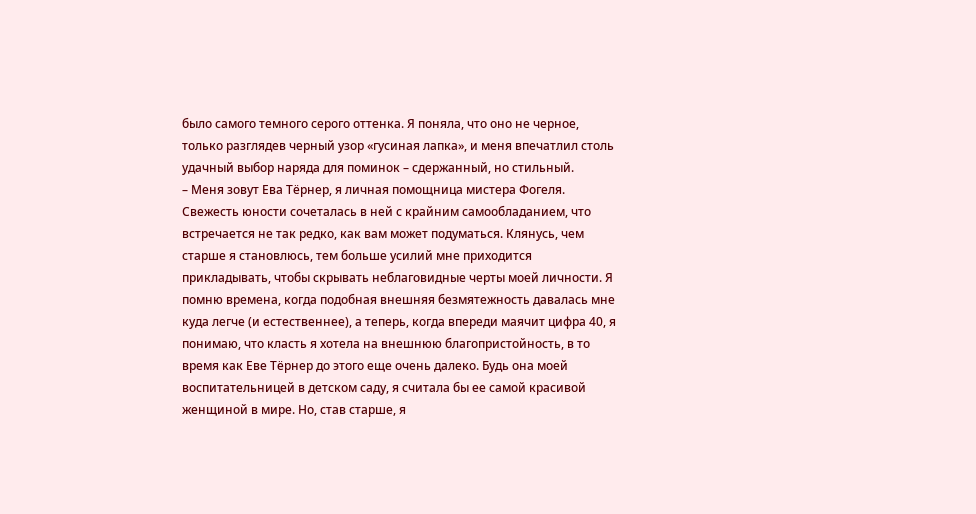было самого темного серого оттенка. Я поняла, что оно не черное, только разглядев черный узор «гусиная лапка», и меня впечатлил столь удачный выбор наряда для поминок – сдержанный, но стильный.
– Меня зовут Ева Тёрнер, я личная помощница мистера Фогеля.
Свежесть юности сочеталась в ней с крайним самообладанием, что встречается не так редко, как вам может подуматься. Клянусь, чем старше я становлюсь, тем больше усилий мне приходится прикладывать, чтобы скрывать неблаговидные черты моей личности. Я помню времена, когда подобная внешняя безмятежность давалась мне куда легче (и естественнее), а теперь, когда впереди маячит цифра 40, я понимаю, что класть я хотела на внешнюю благопристойность, в то время как Еве Тёрнер до этого еще очень далеко. Будь она моей воспитательницей в детском саду, я считала бы ее самой красивой женщиной в мире. Но, став старше, я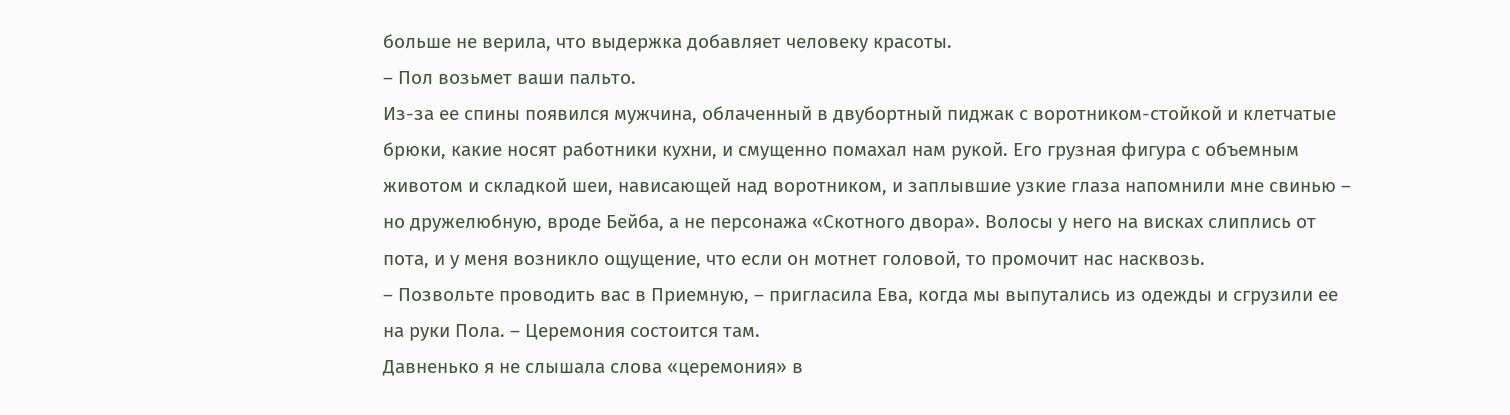больше не верила, что выдержка добавляет человеку красоты.
– Пол возьмет ваши пальто.
Из-за ее спины появился мужчина, облаченный в двубортный пиджак с воротником-стойкой и клетчатые брюки, какие носят работники кухни, и смущенно помахал нам рукой. Его грузная фигура с объемным животом и складкой шеи, нависающей над воротником, и заплывшие узкие глаза напомнили мне свинью – но дружелюбную, вроде Бейба, а не персонажа «Скотного двора». Волосы у него на висках слиплись от пота, и у меня возникло ощущение, что если он мотнет головой, то промочит нас насквозь.
– Позвольте проводить вас в Приемную, – пригласила Ева, когда мы выпутались из одежды и сгрузили ее на руки Пола. – Церемония состоится там.
Давненько я не слышала слова «церемония» в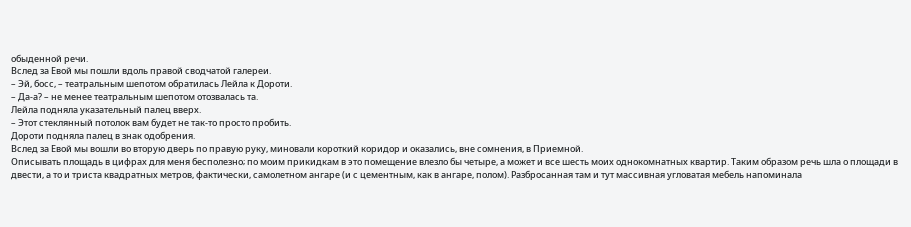обыденной речи.
Вслед за Евой мы пошли вдоль правой сводчатой галереи.
– Эй, босс, – театральным шепотом обратилась Лейла к Дороти.
– Да-а? – не менее театральным шепотом отозвалась та.
Лейла подняла указательный палец вверх.
– Этот стеклянный потолок вам будет не так-то просто пробить.
Дороти подняла палец в знак одобрения.
Вслед за Евой мы вошли во вторую дверь по правую руку, миновали короткий коридор и оказались, вне сомнения, в Приемной.
Описывать площадь в цифрах для меня бесполезно; по моим прикидкам в это помещение влезло бы четыре, а может и все шесть моих однокомнатных квартир. Таким образом речь шла о площади в двести, а то и триста квадратных метров, фактически, самолетном ангаре (и с цементным, как в ангаре, полом). Разбросанная там и тут массивная угловатая мебель напоминала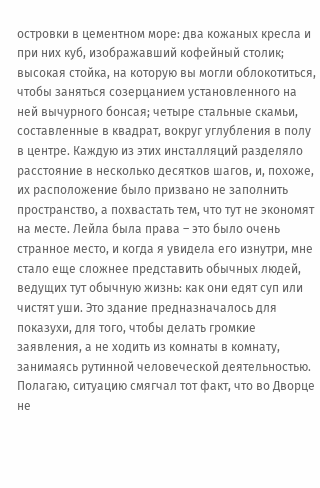островки в цементном море: два кожаных кресла и при них куб, изображавший кофейный столик; высокая стойка, на которую вы могли облокотиться, чтобы заняться созерцанием установленного на ней вычурного бонсая; четыре стальные скамьи, составленные в квадрат, вокруг углубления в полу в центре. Каждую из этих инсталляций разделяло расстояние в несколько десятков шагов, и, похоже, их расположение было призвано не заполнить пространство, а похвастать тем, что тут не экономят на месте. Лейла была права – это было очень странное место, и когда я увидела его изнутри, мне стало еще сложнее представить обычных людей, ведущих тут обычную жизнь: как они едят суп или чистят уши. Это здание предназначалось для показухи, для того, чтобы делать громкие заявления, а не ходить из комнаты в комнату, занимаясь рутинной человеческой деятельностью. Полагаю, ситуацию смягчал тот факт, что во Дворце не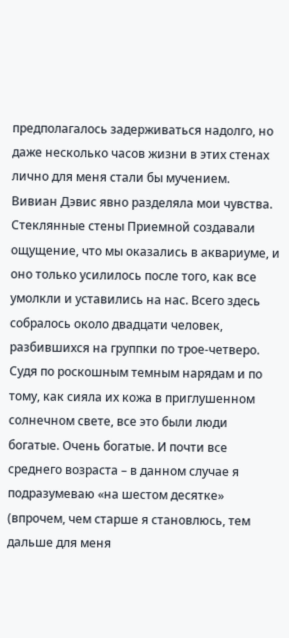предполагалось задерживаться надолго, но даже несколько часов жизни в этих стенах лично для меня стали бы мучением.
Вивиан Дэвис явно разделяла мои чувства.
Стеклянные стены Приемной создавали ощущение, что мы оказались в аквариуме, и оно только усилилось после того, как все умолкли и уставились на нас. Всего здесь собралось около двадцати человек, разбившихся на группки по трое-четверо. Судя по роскошным темным нарядам и по тому, как сияла их кожа в приглушенном солнечном свете, все это были люди богатые. Очень богатые. И почти все среднего возраста – в данном случае я подразумеваю «на шестом десятке» (впрочем, чем старше я становлюсь, тем дальше для меня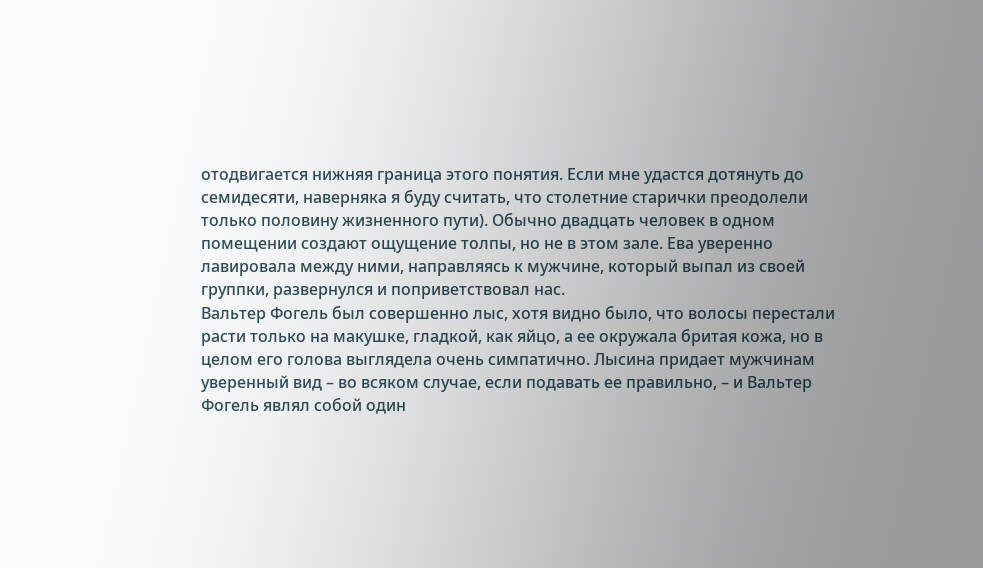отодвигается нижняя граница этого понятия. Если мне удастся дотянуть до семидесяти, наверняка я буду считать, что столетние старички преодолели только половину жизненного пути). Обычно двадцать человек в одном помещении создают ощущение толпы, но не в этом зале. Ева уверенно лавировала между ними, направляясь к мужчине, который выпал из своей группки, развернулся и поприветствовал нас.
Вальтер Фогель был совершенно лыс, хотя видно было, что волосы перестали расти только на макушке, гладкой, как яйцо, а ее окружала бритая кожа, но в целом его голова выглядела очень симпатично. Лысина придает мужчинам уверенный вид – во всяком случае, если подавать ее правильно, – и Вальтер Фогель являл собой один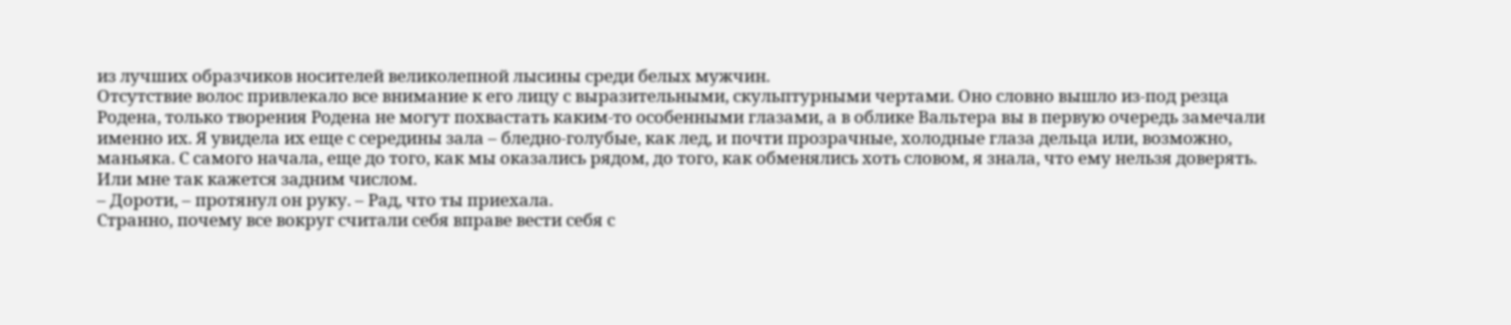из лучших образчиков носителей великолепной лысины среди белых мужчин.
Отсутствие волос привлекало все внимание к его лицу с выразительными, скульптурными чертами. Оно словно вышло из-под резца Родена, только творения Родена не могут похвастать каким-то особенными глазами, а в облике Вальтера вы в первую очередь замечали именно их. Я увидела их еще с середины зала – бледно-голубые, как лед, и почти прозрачные, холодные глаза дельца или, возможно, маньяка. С самого начала, еще до того, как мы оказались рядом, до того, как обменялись хоть словом, я знала, что ему нельзя доверять.
Или мне так кажется задним числом.
– Дороти, – протянул он руку. – Рад, что ты приехала.
Странно, почему все вокруг считали себя вправе вести себя с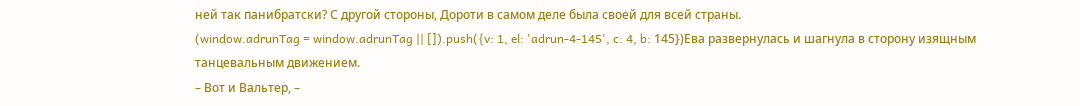ней так панибратски? С другой стороны, Дороти в самом деле была своей для всей страны.
(window.adrunTag = window.adrunTag || []).push({v: 1, el: 'adrun-4-145', c: 4, b: 145})Ева развернулась и шагнула в сторону изящным танцевальным движением.
– Вот и Вальтер, –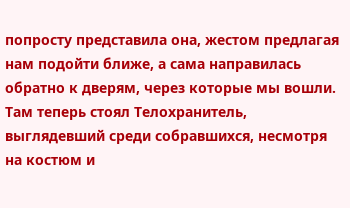попросту представила она, жестом предлагая нам подойти ближе, а сама направилась обратно к дверям, через которые мы вошли. Там теперь стоял Телохранитель, выглядевший среди собравшихся, несмотря на костюм и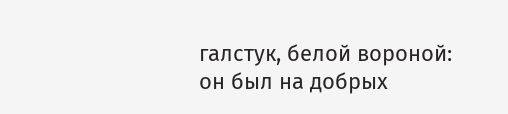галстук, белой вороной: он был на добрых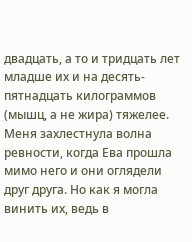двадцать, а то и тридцать лет младше их и на десять-пятнадцать килограммов (мышц, а не жира) тяжелее. Меня захлестнула волна ревности, когда Ева прошла мимо него и они оглядели друг друга. Но как я могла винить их, ведь в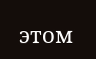этом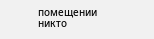помещении никто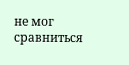не мог сравниться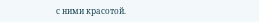с ними красотой.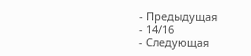- Предыдущая
- 14/16
- Следующая